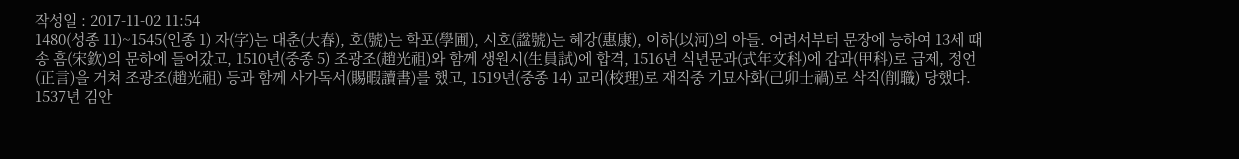작성일 : 2017-11-02 11:54
1480(성종 11)~1545(인종 1) 자(字)는 대춘(大春), 호(號)는 학포(學圃), 시호(諡號)는 혜강(惠康), 이하(以河)의 아들. 어려서부터 문장에 능하여 13세 때 송 흠(宋欽)의 문하에 들어갔고, 1510년(중종 5) 조광조(趙光祖)와 함께 생원시(生員試)에 합격, 1516년 식년문과(式年文科)에 갑과(甲科)로 급제, 정언(正言)을 거쳐 조광조(趙光祖) 등과 함께 사가독서(賜暇讀書)를 했고, 1519년(중종 14) 교리(校理)로 재직중 기묘사화(己卯士禍)로 삭직(削職) 당했다.
1537년 김안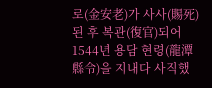로(金安老)가 사사(賜死)된 후 복관(復官)되어 1544년 용담 현령(龍潭縣令)을 지내다 사직했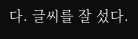다. 글씨를 잘 섰다.